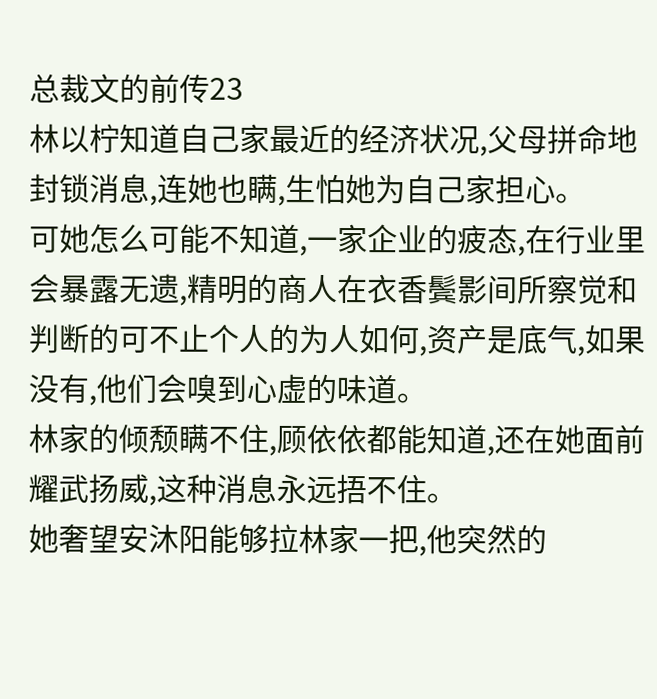总裁文的前传23
林以柠知道自己家最近的经济状况,父母拼命地封锁消息,连她也瞒,生怕她为自己家担心。
可她怎么可能不知道,一家企业的疲态,在行业里会暴露无遗,精明的商人在衣香鬓影间所察觉和判断的可不止个人的为人如何,资产是底气,如果没有,他们会嗅到心虚的味道。
林家的倾颓瞒不住,顾依依都能知道,还在她面前耀武扬威,这种消息永远捂不住。
她奢望安沐阳能够拉林家一把,他突然的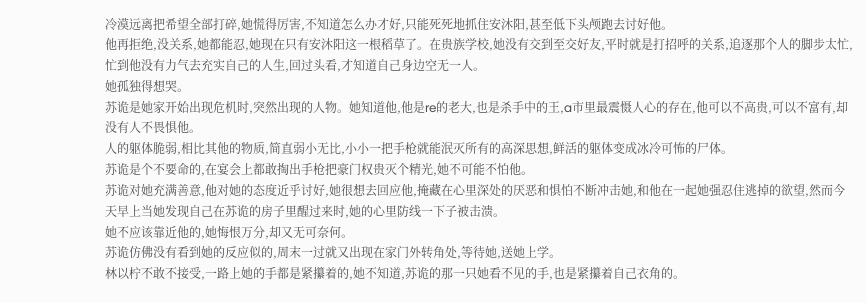冷漠远离把希望全部打碎,她慌得厉害,不知道怎么办才好,只能死死地抓住安沐阳,甚至低下头颅跑去讨好他。
他再拒绝,没关系,她都能忍,她现在只有安沐阳这一根稻草了。在贵族学校,她没有交到至交好友,平时就是打招呼的关系,追逐那个人的脚步太忙,忙到他没有力气去充实自己的人生,回过头看,才知道自己身边空无一人。
她孤独得想哭。
苏诡是她家开始出现危机时,突然出现的人物。她知道他,他是re的老大,也是杀手中的王,a市里最震慑人心的存在,他可以不高贵,可以不富有,却没有人不畏惧他。
人的躯体脆弱,相比其他的物质,简直弱小无比,小小一把手枪就能泯灭所有的高深思想,鲜活的躯体变成冰冷可怖的尸体。
苏诡是个不要命的,在宴会上都敢掏出手枪把豪门权贵灭个精光,她不可能不怕他。
苏诡对她充满善意,他对她的态度近乎讨好,她很想去回应他,掩藏在心里深处的厌恶和惧怕不断冲击她,和他在一起她强忍住逃掉的欲望,然而今天早上当她发现自己在苏诡的房子里醒过来时,她的心里防线一下子被击溃。
她不应该靠近他的,她悔恨万分,却又无可奈何。
苏诡仿佛没有看到她的反应似的,周末一过就又出现在家门外转角处,等待她,送她上学。
林以柠不敢不接受,一路上她的手都是紧攥着的,她不知道,苏诡的那一只她看不见的手,也是紧攥着自己衣角的。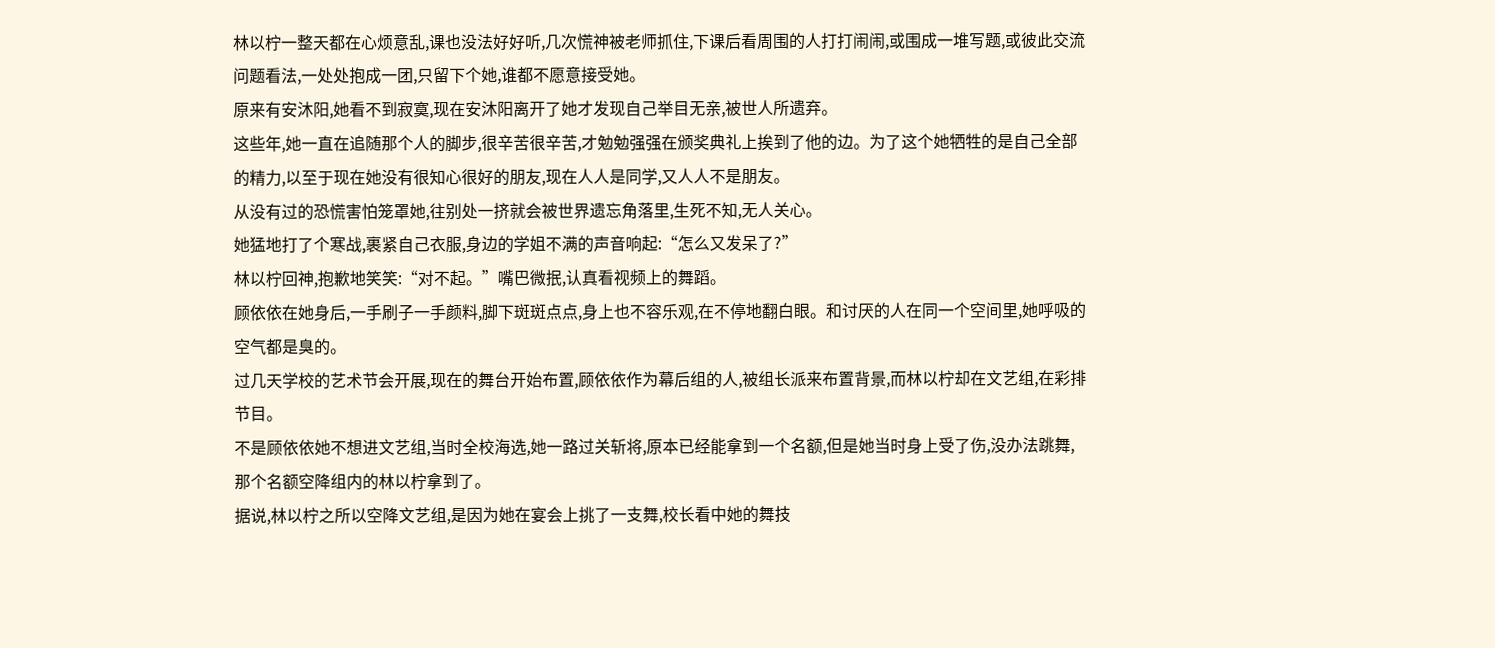林以柠一整天都在心烦意乱,课也没法好好听,几次慌神被老师抓住,下课后看周围的人打打闹闹,或围成一堆写题,或彼此交流问题看法,一处处抱成一团,只留下个她,谁都不愿意接受她。
原来有安沐阳,她看不到寂寞,现在安沐阳离开了她才发现自己举目无亲,被世人所遗弃。
这些年,她一直在追随那个人的脚步,很辛苦很辛苦,才勉勉强强在颁奖典礼上挨到了他的边。为了这个她牺牲的是自己全部的精力,以至于现在她没有很知心很好的朋友,现在人人是同学,又人人不是朋友。
从没有过的恐慌害怕笼罩她,往别处一挤就会被世界遗忘角落里,生死不知,无人关心。
她猛地打了个寒战,裹紧自己衣服,身边的学姐不满的声音响起:“怎么又发呆了?”
林以柠回神,抱歉地笑笑:“对不起。”嘴巴微抿,认真看视频上的舞蹈。
顾依依在她身后,一手刷子一手颜料,脚下斑斑点点,身上也不容乐观,在不停地翻白眼。和讨厌的人在同一个空间里,她呼吸的空气都是臭的。
过几天学校的艺术节会开展,现在的舞台开始布置,顾依依作为幕后组的人,被组长派来布置背景,而林以柠却在文艺组,在彩排节目。
不是顾依依她不想进文艺组,当时全校海选,她一路过关斩将,原本已经能拿到一个名额,但是她当时身上受了伤,没办法跳舞,那个名额空降组内的林以柠拿到了。
据说,林以柠之所以空降文艺组,是因为她在宴会上挑了一支舞,校长看中她的舞技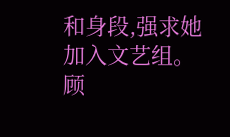和身段,强求她加入文艺组。
顾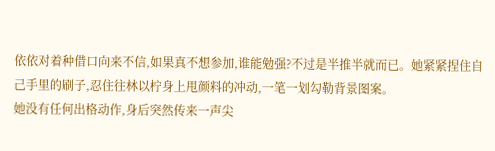依依对着种借口向来不信,如果真不想参加,谁能勉强?不过是半推半就而已。她紧紧捏住自己手里的刷子,忍住往林以柠身上甩颜料的冲动,一笔一划勾勒背景图案。
她没有任何出格动作,身后突然传来一声尖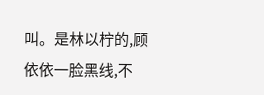叫。是林以柠的,顾依依一脸黑线,不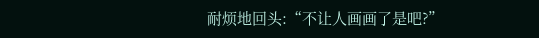耐烦地回头:“不让人画画了是吧?”